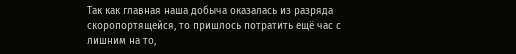Так как главная наша добыча оказалась из разряда скоропортящейся, то пришлось потратить ещё час с лишним на то,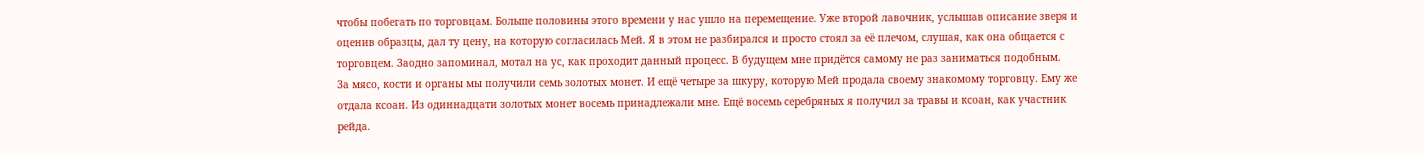чтобы побегать по торговцам. Больше половины этого времени у нас ушло на перемещение. Уже второй лавочник, услышав описание зверя и оценив образцы, дал ту цену, на которую согласилась Мей. Я в этом не разбирался и просто стоял за её плечом, слушая, как она общается с торговцем. Заодно запоминал, мотал на ус, как проходит данный процесс. В будущем мне придётся самому не раз заниматься подобным.
За мясо, кости и органы мы получили семь золотых монет. И ещё четыре за шкуру, которую Мей продала своему знакомому торговцу. Ему же отдала ксоан. Из одиннадцати золотых монет восемь принадлежали мне. Ещё восемь серебряных я получил за травы и ксоан, как участник рейда.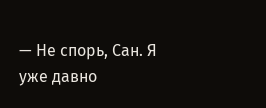— Не спорь, Сан. Я уже давно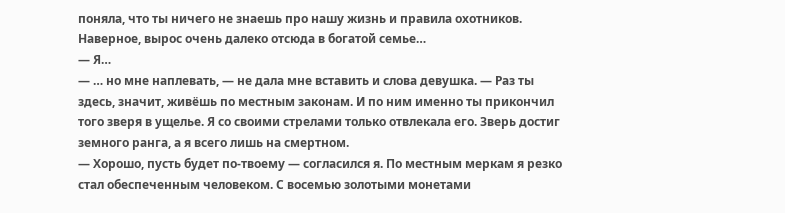поняла, что ты ничего не знаешь про нашу жизнь и правила охотников. Наверное, вырос очень далеко отсюда в богатой семье…
— Я…
— … но мне наплевать, — не дала мне вставить и слова девушка. — Раз ты здесь, значит, живёшь по местным законам. И по ним именно ты прикончил того зверя в ущелье. Я со своими стрелами только отвлекала его. Зверь достиг земного ранга, а я всего лишь на смертном.
— Хорошо, пусть будет по-твоему — согласился я. По местным меркам я резко стал обеспеченным человеком. С восемью золотыми монетами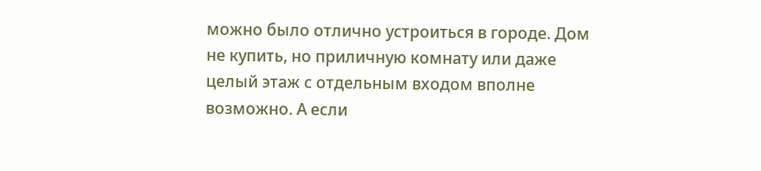можно было отлично устроиться в городе. Дом не купить, но приличную комнату или даже целый этаж с отдельным входом вполне возможно. А если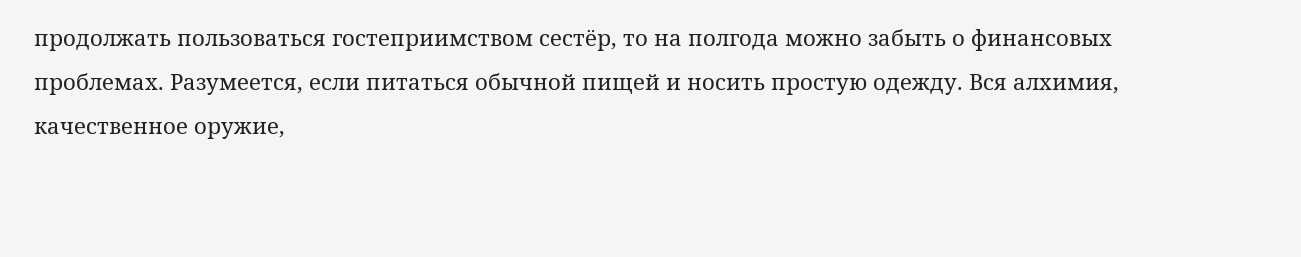продолжать пользоваться гостеприимством сестёр, то на полгода можно забыть о финансовых проблемах. Разумеется, если питаться обычной пищей и носить простую одежду. Вся алхимия, качественное оружие,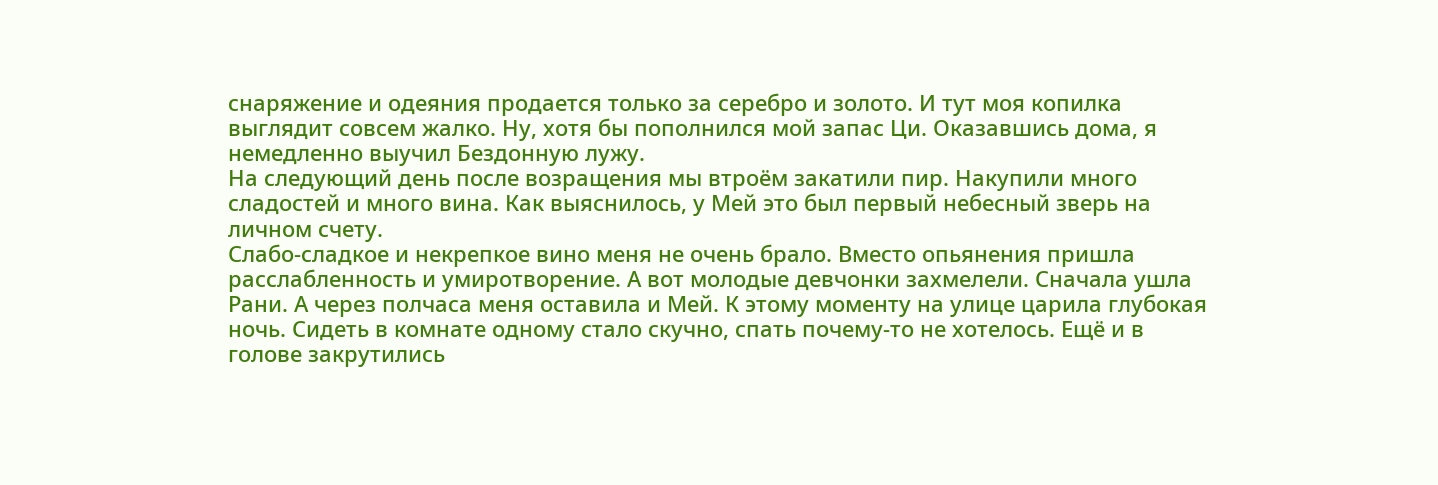снаряжение и одеяния продается только за серебро и золото. И тут моя копилка выглядит совсем жалко. Ну, хотя бы пополнился мой запас Ци. Оказавшись дома, я немедленно выучил Бездонную лужу.
На следующий день после возращения мы втроём закатили пир. Накупили много сладостей и много вина. Как выяснилось, у Мей это был первый небесный зверь на личном счету.
Слабо-сладкое и некрепкое вино меня не очень брало. Вместо опьянения пришла расслабленность и умиротворение. А вот молодые девчонки захмелели. Сначала ушла Рани. А через полчаса меня оставила и Мей. К этому моменту на улице царила глубокая ночь. Сидеть в комнате одному стало скучно, спать почему-то не хотелось. Ещё и в голове закрутились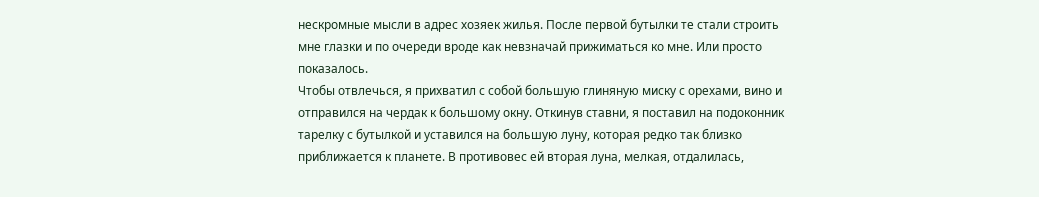нескромные мысли в адрес хозяек жилья. После первой бутылки те стали строить мне глазки и по очереди вроде как невзначай прижиматься ко мне. Или просто показалось.
Чтобы отвлечься, я прихватил с собой большую глиняную миску с орехами, вино и отправился на чердак к большому окну. Откинув ставни, я поставил на подоконник тарелку с бутылкой и уставился на большую луну, которая редко так близко приближается к планете. В противовес ей вторая луна, мелкая, отдалилась,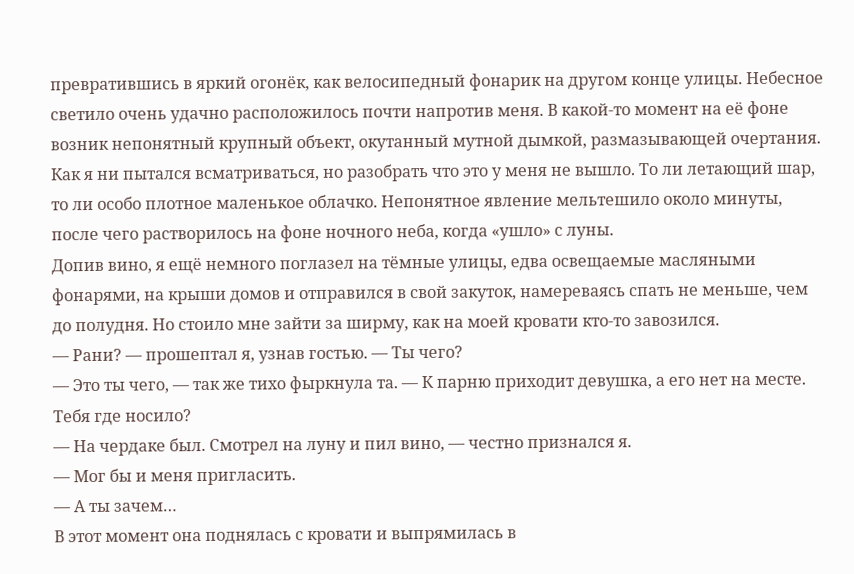превратившись в яркий огонёк, как велосипедный фонарик на другом конце улицы. Небесное светило очень удачно расположилось почти напротив меня. В какой-то момент на её фоне возник непонятный крупный объект, окутанный мутной дымкой, размазывающей очертания. Как я ни пытался всматриваться, но разобрать что это у меня не вышло. То ли летающий шар, то ли особо плотное маленькое облачко. Непонятное явление мельтешило около минуты, после чего растворилось на фоне ночного неба, когда «ушло» с луны.
Допив вино, я ещё немного поглазел на тёмные улицы, едва освещаемые масляными фонарями, на крыши домов и отправился в свой закуток, намереваясь спать не меньше, чем до полудня. Но стоило мне зайти за ширму, как на моей кровати кто-то завозился.
— Рани? — прошептал я, узнав гостью. — Ты чего?
— Это ты чего, — так же тихо фыркнула та. — К парню приходит девушка, а его нет на месте. Тебя где носило?
— На чердаке был. Смотрел на луну и пил вино, — честно признался я.
— Мог бы и меня пригласить.
— А ты зачем…
В этот момент она поднялась с кровати и выпрямилась в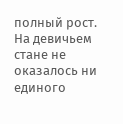полный рост. На девичьем стане не оказалось ни единого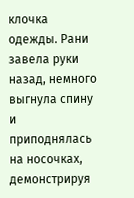клочка одежды. Рани завела руки назад, немного выгнула спину и приподнялась на носочках, демонстрируя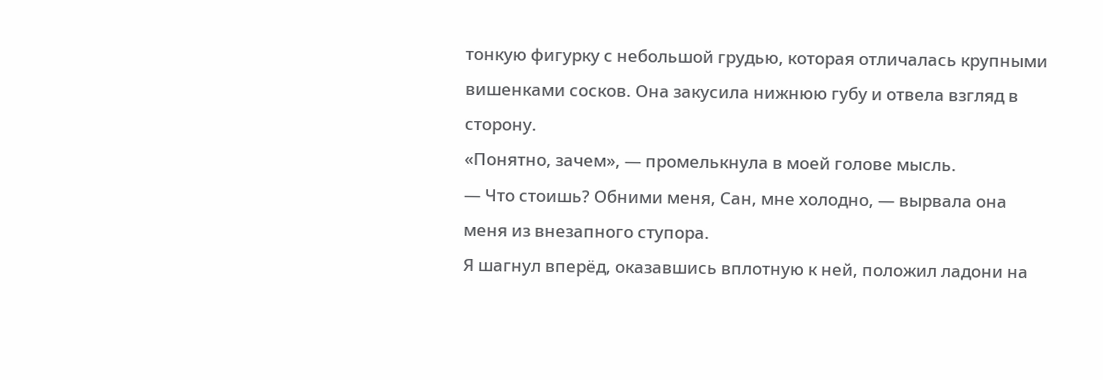тонкую фигурку с небольшой грудью, которая отличалась крупными вишенками сосков. Она закусила нижнюю губу и отвела взгляд в сторону.
«Понятно, зачем», — промелькнула в моей голове мысль.
— Что стоишь? Обними меня, Сан, мне холодно, — вырвала она меня из внезапного ступора.
Я шагнул вперёд, оказавшись вплотную к ней, положил ладони на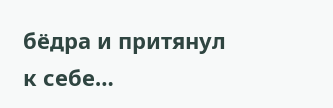бёдра и притянул к себе…